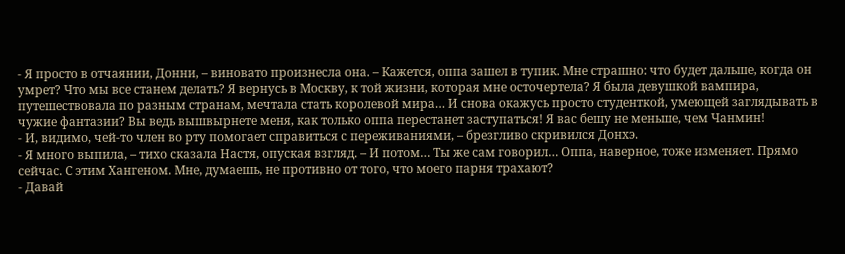- Я просто в отчаянии, Донни, – виновато произнесла она. – Кажется, оппа зашел в тупик. Мне страшно: что будет дальше, когда он умрет? Что мы все станем делать? Я вернусь в Москву, к той жизни, которая мне осточертела? Я была девушкой вампира, путешествовала по разным странам, мечтала стать королевой мира… И снова окажусь просто студенткой, умеющей заглядывать в чужие фантазии? Вы ведь вышвырнете меня, как только оппа перестанет заступаться! Я вас бешу не меньше, чем Чанмин!
- И, видимо, чей-то член во рту помогает справиться с переживаниями, – брезгливо скривился Донхэ.
- Я много выпила, – тихо сказала Настя, опуская взгляд. – И потом… Ты же сам говорил… Оппа, наверное, тоже изменяет. Прямо сейчас. С этим Хангеном. Мне, думаешь, не противно от того, что моего парня трахают?
- Давай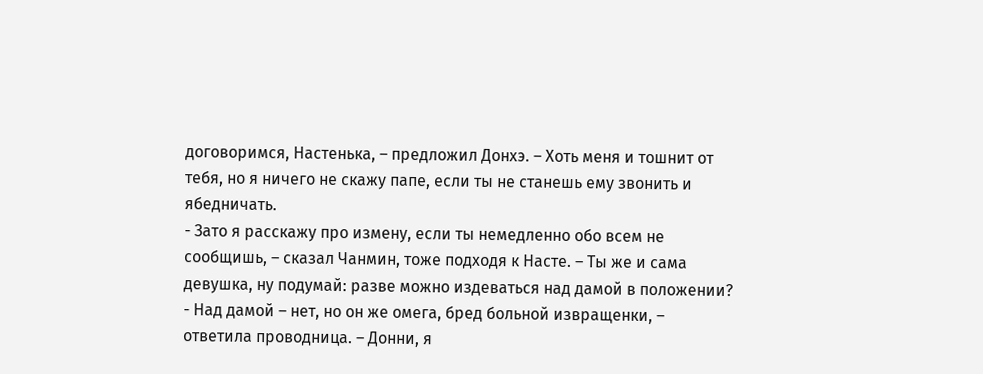договоримся, Настенька, – предложил Донхэ. – Хоть меня и тошнит от тебя, но я ничего не скажу папе, если ты не станешь ему звонить и ябедничать.
- Зато я расскажу про измену, если ты немедленно обо всем не сообщишь, – сказал Чанмин, тоже подходя к Насте. – Ты же и сама девушка, ну подумай: разве можно издеваться над дамой в положении?
- Над дамой – нет, но он же омега, бред больной извращенки, – ответила проводница. – Донни, я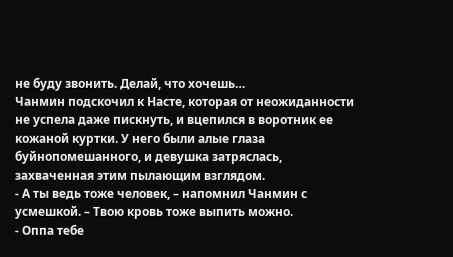не буду звонить. Делай, что хочешь…
Чанмин подскочил к Насте, которая от неожиданности не успела даже пискнуть, и вцепился в воротник ее кожаной куртки. У него были алые глаза буйнопомешанного, и девушка затряслась, захваченная этим пылающим взглядом.
- А ты ведь тоже человек, – напомнил Чанмин с усмешкой. – Твою кровь тоже выпить можно.
- Оппа тебе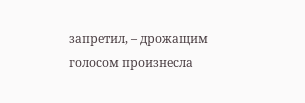запретил, – дрожащим голосом произнесла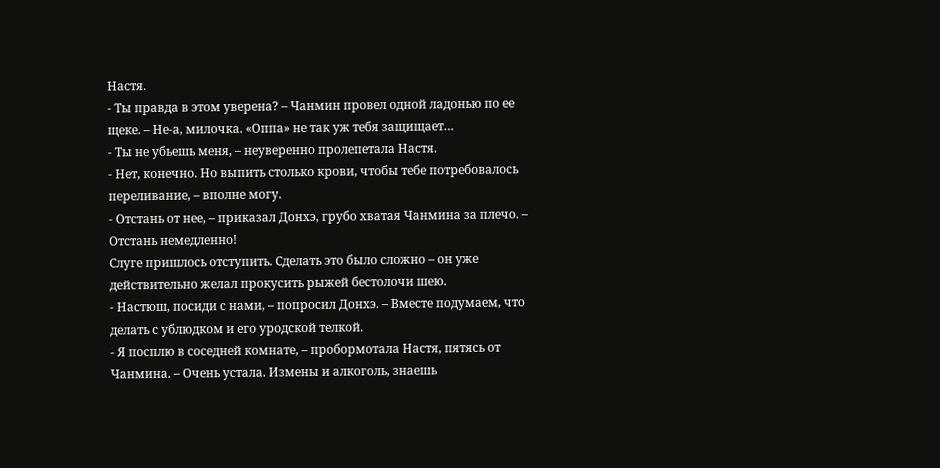Настя.
- Ты правда в этом уверена? – Чанмин провел одной ладонью по ее щеке. – Не-а, милочка. «Оппа» не так уж тебя защищает…
- Ты не убьешь меня, – неуверенно пролепетала Настя.
- Нет, конечно. Но выпить столько крови, чтобы тебе потребовалось переливание, – вполне могу.
- Отстань от нее, – приказал Донхэ, грубо хватая Чанмина за плечо. – Отстань немедленно!
Слуге пришлось отступить. Сделать это было сложно – он уже действительно желал прокусить рыжей бестолочи шею.
- Настюш, посиди с нами, – попросил Донхэ. – Вместе подумаем, что делать с ублюдком и его уродской телкой.
- Я посплю в соседней комнате, – пробормотала Настя, пятясь от Чанмина. – Очень устала. Измены и алкоголь, знаешь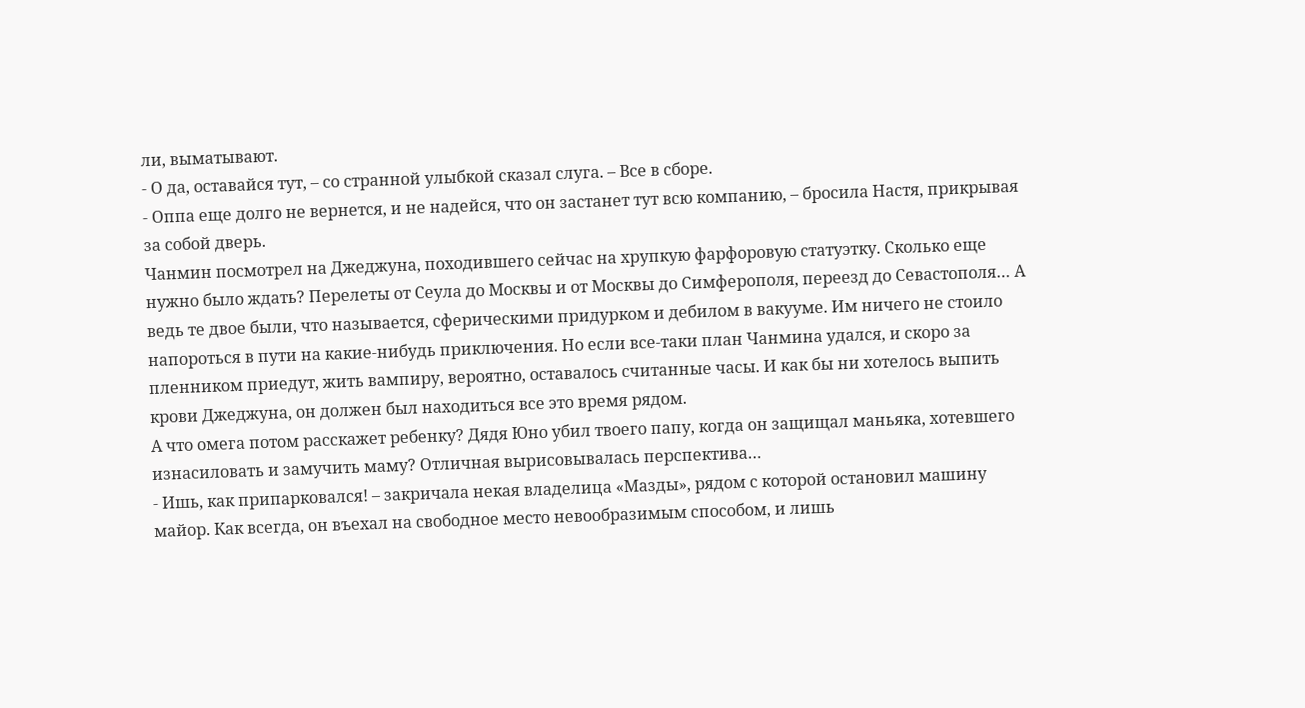ли, выматывают.
- О да, оставайся тут, – со странной улыбкой сказал слуга. – Все в сборе.
- Оппа еще долго не вернется, и не надейся, что он застанет тут всю компанию, – бросила Настя, прикрывая за собой дверь.
Чанмин посмотрел на Джеджуна, походившего сейчас на хрупкую фарфоровую статуэтку. Сколько еще нужно было ждать? Перелеты от Сеула до Москвы и от Москвы до Симферополя, переезд до Севастополя… А ведь те двое были, что называется, сферическими придурком и дебилом в вакууме. Им ничего не стоило напороться в пути на какие-нибудь приключения. Но если все-таки план Чанмина удался, и скоро за пленником приедут, жить вампиру, вероятно, оставалось считанные часы. И как бы ни хотелось выпить крови Джеджуна, он должен был находиться все это время рядом.
А что омега потом расскажет ребенку? Дядя Юно убил твоего папу, когда он защищал маньяка, хотевшего изнасиловать и замучить маму? Отличная вырисовывалась перспектива…
- Ишь, как припарковался! – закричала некая владелица «Мазды», рядом с которой остановил машину майор. Как всегда, он въехал на свободное место невообразимым способом, и лишь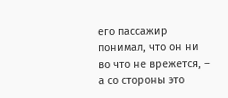его пассажир понимал, что он ни во что не врежется, – а со стороны это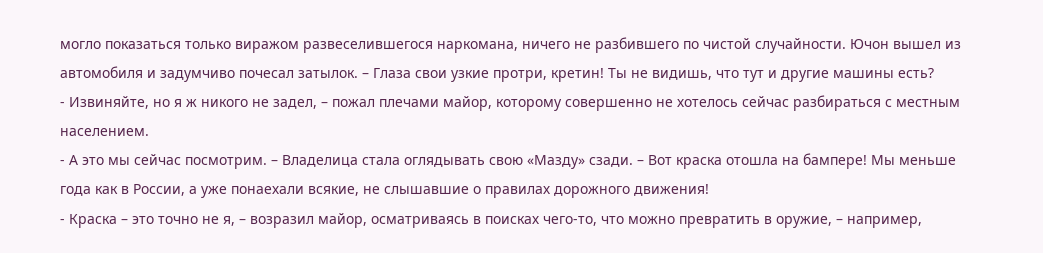могло показаться только виражом развеселившегося наркомана, ничего не разбившего по чистой случайности. Ючон вышел из автомобиля и задумчиво почесал затылок. – Глаза свои узкие протри, кретин! Ты не видишь, что тут и другие машины есть?
- Извиняйте, но я ж никого не задел, – пожал плечами майор, которому совершенно не хотелось сейчас разбираться с местным населением.
- А это мы сейчас посмотрим. – Владелица стала оглядывать свою «Мазду» сзади. – Вот краска отошла на бампере! Мы меньше года как в России, а уже понаехали всякие, не слышавшие о правилах дорожного движения!
- Краска – это точно не я, – возразил майор, осматриваясь в поисках чего-то, что можно превратить в оружие, – например,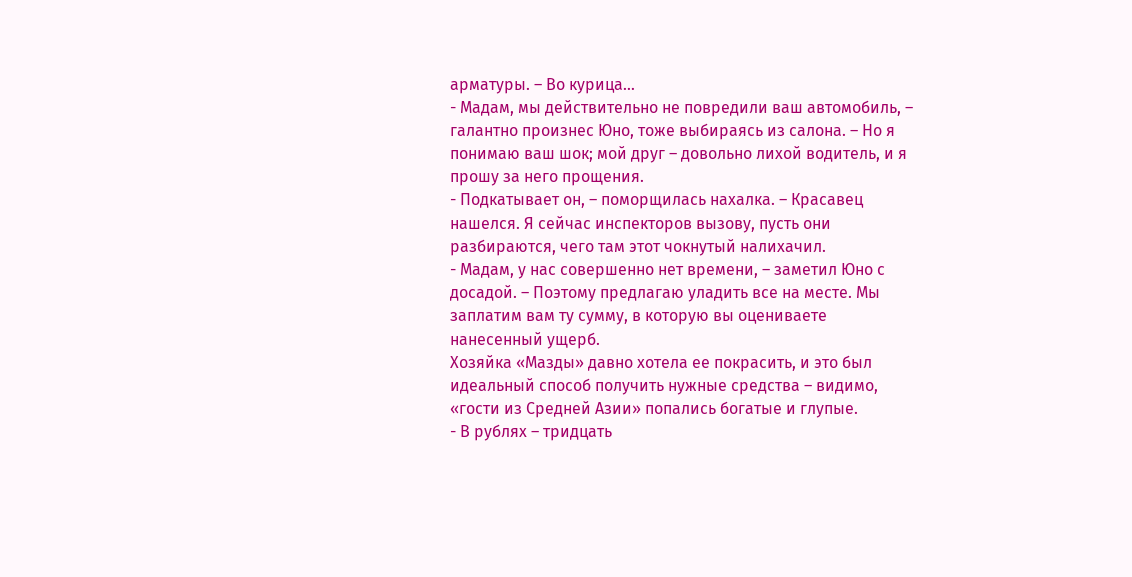арматуры. – Во курица…
- Мадам, мы действительно не повредили ваш автомобиль, – галантно произнес Юно, тоже выбираясь из салона. – Но я понимаю ваш шок; мой друг – довольно лихой водитель, и я прошу за него прощения.
- Подкатывает он, – поморщилась нахалка. – Красавец нашелся. Я сейчас инспекторов вызову, пусть они разбираются, чего там этот чокнутый налихачил.
- Мадам, у нас совершенно нет времени, – заметил Юно с досадой. – Поэтому предлагаю уладить все на месте. Мы заплатим вам ту сумму, в которую вы оцениваете нанесенный ущерб.
Хозяйка «Мазды» давно хотела ее покрасить, и это был идеальный способ получить нужные средства – видимо, «гости из Средней Азии» попались богатые и глупые.
- В рублях – тридцать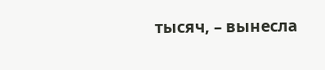тысяч, – вынесла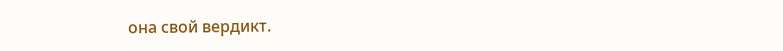она свой вердикт.